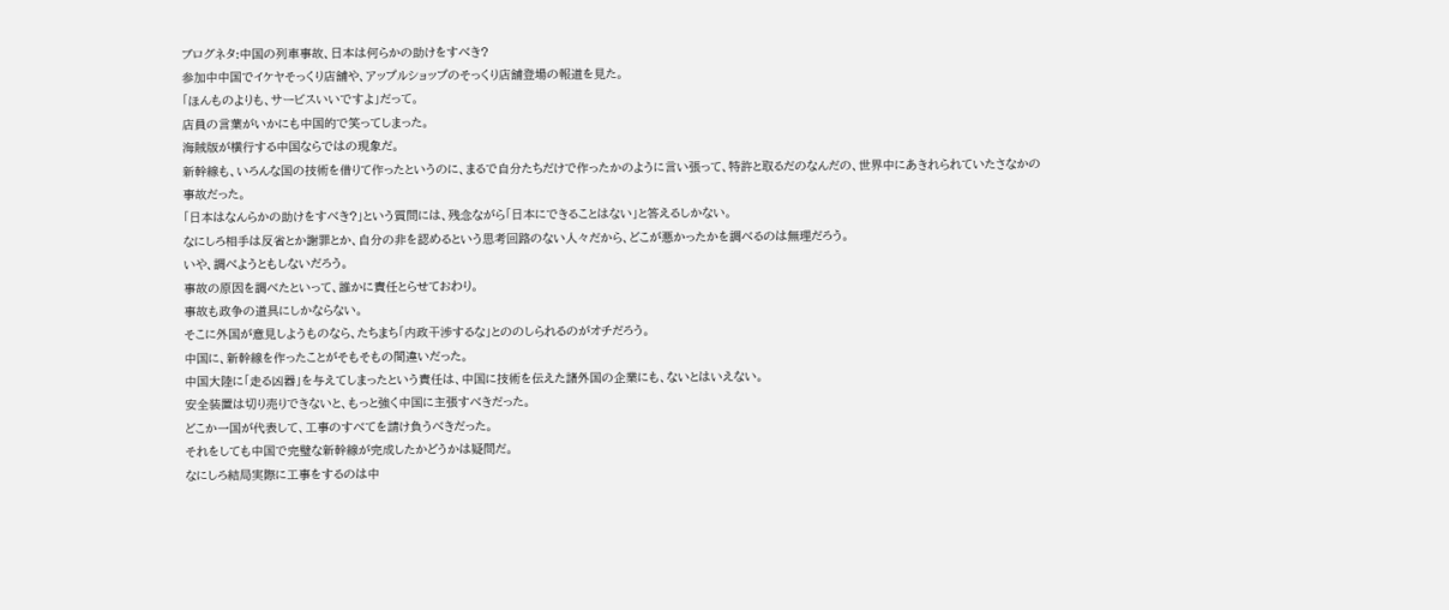ブログネタ:中国の列車事故、日本は何らかの助けをすべき?
参加中中国でイケヤそっくり店舗や、アップルショップのそっくり店舗登場の報道を見た。
「ほんものよりも、サービスいいですよ」だって。
店員の言葉がいかにも中国的で笑ってしまった。
海賊版が横行する中国ならではの現象だ。
新幹線も、いろんな国の技術を借りて作ったというのに、まるで自分たちだけで作ったかのように言い張って、特許と取るだのなんだの、世界中にあきれられていたさなかの事故だった。
「日本はなんらかの助けをすべき?」という質問には、残念ながら「日本にできることはない」と答えるしかない。
なにしろ相手は反省とか謝罪とか、自分の非を認めるという思考回路のない人々だから、どこが悪かったかを調べるのは無理だろう。
いや、調べようともしないだろう。
事故の原因を調べたといって、誰かに責任とらせておわり。
事故も政争の道具にしかならない。
そこに外国が意見しようものなら、たちまち「内政干渉するな」とののしられるのがオチだろう。
中国に、新幹線を作ったことがそもそもの間違いだった。
中国大陸に「走る凶器」を与えてしまったという責任は、中国に技術を伝えた諸外国の企業にも、ないとはいえない。
安全装置は切り売りできないと、もっと強く中国に主張すべきだった。
どこか一国が代表して、工事のすべてを請け負うべきだった。
それをしても中国で完璧な新幹線が完成したかどうかは疑問だ。
なにしろ結局実際に工事をするのは中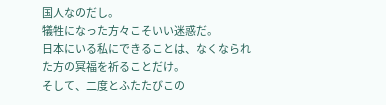国人なのだし。
犠牲になった方々こそいい迷惑だ。
日本にいる私にできることは、なくなられた方の冥福を祈ることだけ。
そして、二度とふたたびこの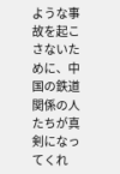ような事故を起こさないために、中国の鉄道関係の人たちが真剣になってくれ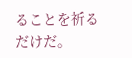ることを祈るだけだ。